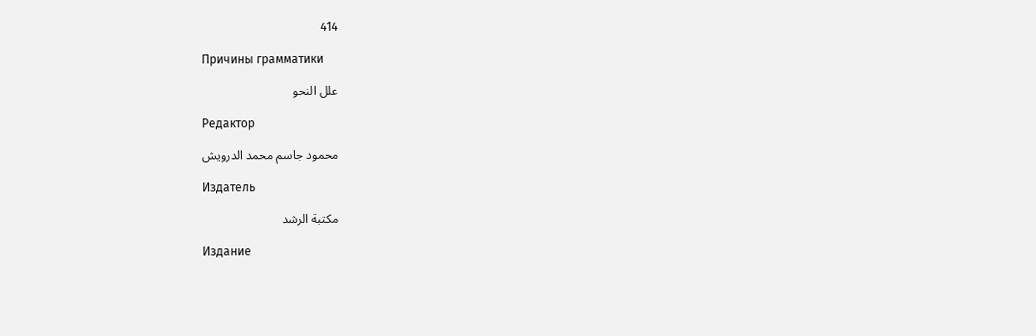414

Причины грамматики

علل النحو

Редактор

محمود جاسم محمد الدرويش

Издатель

مكتبة الرشد

Издание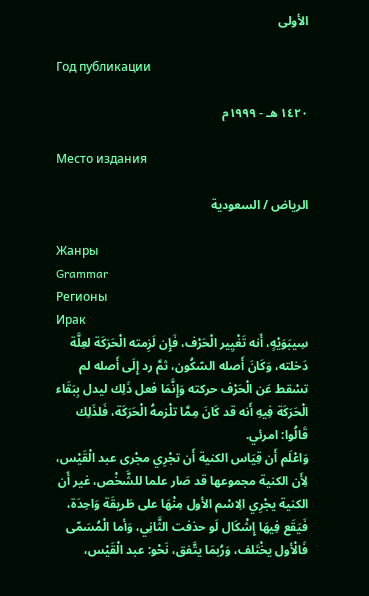الأولى

Год публикации

١٤٢٠ هـ - ١٩٩٩م

Место издания

الرياض / السعودية

Жанры
Grammar
Регионы
Ирак
سِيبَوَيْهٍ، أَنه تَغْيِير الْحَرْف، فَإِن لَزِمته الْحَرَكَة لعِلَّة دَخلته، وَكَانَ أَصله السّكُون، ثمَّ رد إِلَى أَصله لم تسْقط عَن الْحَرْف حركته وَإِنَّمَا فعل ذَلِك ليدل بِبَقَاء الْحَرَكَة فِيهِ أَنه قد كَانَ مِمَّا تلْزمهُ الْحَرَكَة، فَلذَلِك قَالُوا: امرئي.
وَاعْلَم أَن قِيَاس الكنية أَن تجْرِي مجْرى عبد الْقَيْس، لِأَن الكنية مجموعها قد صَار علما للشَّخْص، غير أَن الكنية يجْرِي الِاسْم الأول مِنْهَا على طَريقَة وَاحِدَة، فَيَقَع فِيهَا إِشْكَال لَو حذفت الثَّانِي، وَأما الْمُسَمّى فَالْأول يخْتَلف، وَرُبمَا يتَّفق، نَحْو: عبد الْقَيْس،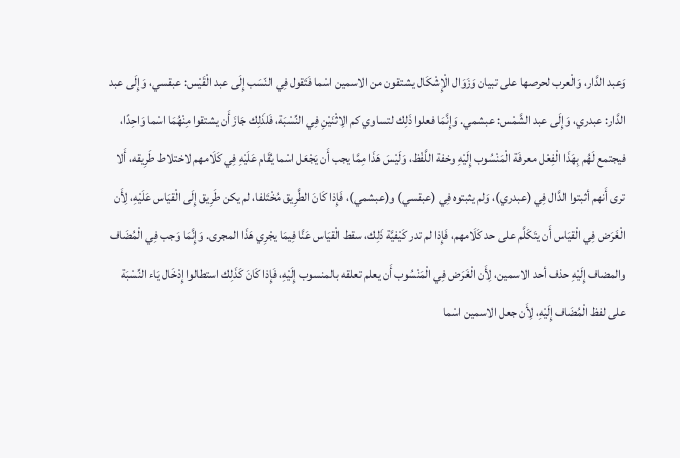وَعبد الدَّار، وَالْعرب لحرصها على تبيان وَزَوَال الْإِشْكَال يشتقون من الاسمين اسْما فَتَقول فِي النّسَب إِلَى عبد الْقَيْس: عبقسي، وَإِلَى عبد الدَّار: عبدري، وَإِلَى عبد الشَّمْس: عبشمي. وَإِنَّمَا فعلوا ذَلِك لتساوي كم الِاثْنَيْنِ فِي النِّسْبَة، فَلذَلِك جَازَ أَن يشتقوا مِنْهُمَا اسْما وَاحِدًا، فيجتمع لَهُم بِهَذَا الْفِعْل معرفَة الْمَنْسُوب إِلَيْهِ وخفة اللَّفْظ، وَلَيْسَ هَذَا مِمَّا يجب أَن يَجْعَل اسْما يُقَام عَلَيْهِ فِي كَلَامهم لاختلاط طَرِيقه، أَلا ترى أَنهم أثبتوا الدَّال فِي (عبدري)، وَلم يثبتوه فِي (عبقسي) و(عبشمي)، فَإِذا كَانَ الطَّرِيق مُخْتَلفا، لم يكن طَرِيق إِلَى الْقيَاس عَلَيْهِ، لِأَن الْغَرَض فِي الْقيَاس أَن يتَكَلَّم على حد كَلَامهم، فَإِذا لم تدر كَيْفيَّة ذَلِك، سقط الْقيَاس عَنَّا فِيمَا يجْرِي هَذَا المجرى. وَإِنَّمَا وَجب فِي الْمُضَاف والمضاف إِلَيْهِ حذف أحد الاسمين، لِأَن الْغَرَض فِي الْمَنْسُوب أَن يعلم تعلقه بالمنسوب إِلَيْهِ، فَإِذا كَانَ كَذَلِك استطالوا إِدْخَال يَاء النِّسْبَة على لفظ الْمُضَاف إِلَيْهِ، لِأَن جعل الاسمين اسْما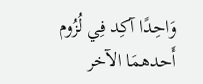وَاحِدًا آكِد فِي لُزُوم أَحدهمَا الآخر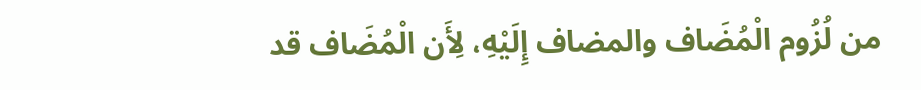من لُزُوم الْمُضَاف والمضاف إِلَيْهِ، لِأَن الْمُضَاف قد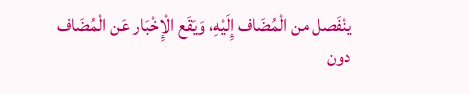ينْفَصل من الْمُضَاف إِلَيْهِ، وَيَقَع الْإِخْبَار عَن الْمُضَاف دون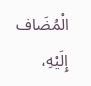الْمُضَاف إِلَيْهِ،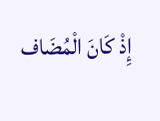إِذْ كَانَ الْمُضَاف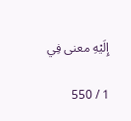إِلَيْهِ معنى فِي

1 / 550